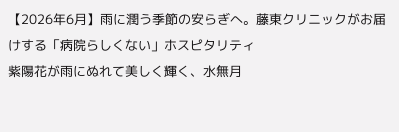【2026年6月】雨に潤う季節の安らぎへ。藤東クリニックがお届けする「病院らしくない」ホスピタリティ
紫陽花が雨にぬれて美しく輝く、水無月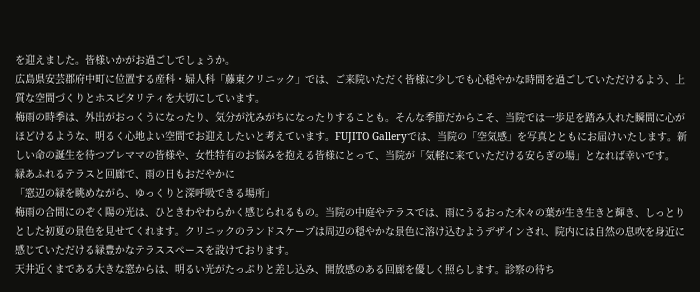を迎えました。皆様いかがお過ごしでしょうか。
広島県安芸郡府中町に位置する産科・婦人科「藤東クリニック」では、ご来院いただく皆様に少しでも心穏やかな時間を過ごしていただけるよう、上質な空間づくりとホスピタリティを大切にしています。
梅雨の時季は、外出がおっくうになったり、気分が沈みがちになったりすることも。そんな季節だからこそ、当院では一歩足を踏み入れた瞬間に心がほどけるような、明るく心地よい空間でお迎えしたいと考えています。FUJITO Galleryでは、当院の「空気感」を写真とともにお届けいたします。新しい命の誕生を待つプレママの皆様や、女性特有のお悩みを抱える皆様にとって、当院が「気軽に来ていただける安らぎの場」となれば幸いです。
緑あふれるテラスと回廊で、雨の日もおだやかに
「窓辺の緑を眺めながら、ゆっくりと深呼吸できる場所」
梅雨の合間にのぞく陽の光は、ひときわやわらかく感じられるもの。当院の中庭やテラスでは、雨にうるおった木々の葉が生き生きと輝き、しっとりとした初夏の景色を見せてくれます。クリニックのランドスケープは周辺の穏やかな景色に溶け込むようデザインされ、院内には自然の息吹を身近に感じていただける緑豊かなテラススペースを設けております。
天井近くまである大きな窓からは、明るい光がたっぷりと差し込み、開放感のある回廊を優しく照らします。診察の待ち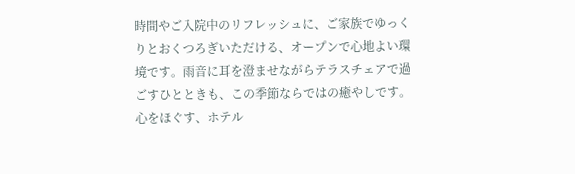時間やご入院中のリフレッシュに、ご家族でゆっくりとおくつろぎいただける、オープンで心地よい環境です。雨音に耳を澄ませながらテラスチェアで過ごすひとときも、この季節ならではの癒やしです。
心をほぐす、ホテル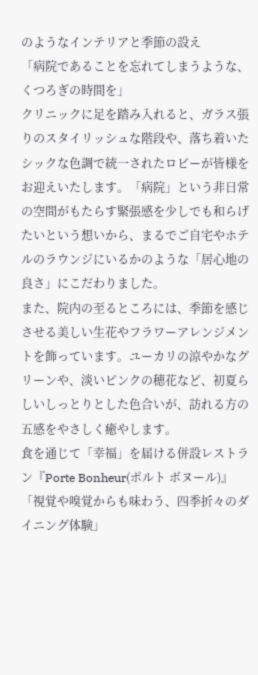のようなインテリアと季節の設え
「病院であることを忘れてしまうような、くつろぎの時間を」
クリニックに足を踏み入れると、ガラス張りのスタイリッシュな階段や、落ち着いたシックな色調で統一されたロビーが皆様をお迎えいたします。「病院」という非日常の空間がもたらす緊張感を少しでも和らげたいという想いから、まるでご自宅やホテルのラウンジにいるかのような「居心地の良さ」にこだわりました。
また、院内の至るところには、季節を感じさせる美しい生花やフラワーアレンジメントを飾っています。ユーカリの涼やかなグリーンや、淡いピンクの穂花など、初夏らしいしっとりとした色合いが、訪れる方の五感をやさしく癒やします。
食を通じて「幸福」を届ける併設レストラン『Porte Bonheur(ポルト ボヌール)』
「視覚や嗅覚からも味わう、四季折々のダイニング体験」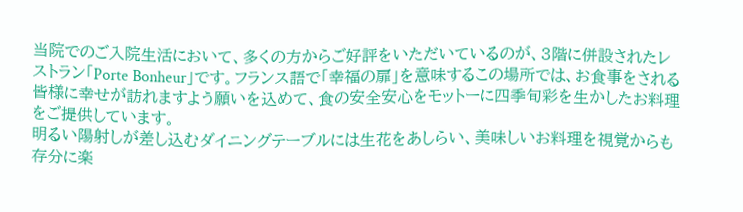当院でのご入院生活において、多くの方からご好評をいただいているのが、3階に併設されたレストラン「Porte Bonheur」です。フランス語で「幸福の扉」を意味するこの場所では、お食事をされる皆様に幸せが訪れますよう願いを込めて、食の安全安心をモットーに四季旬彩を生かしたお料理をご提供しています。
明るい陽射しが差し込むダイニングテーブルには生花をあしらい、美味しいお料理を視覚からも存分に楽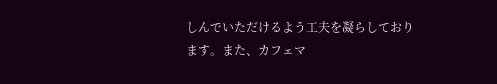しんでいただけるよう工夫を凝らしております。また、カフェマ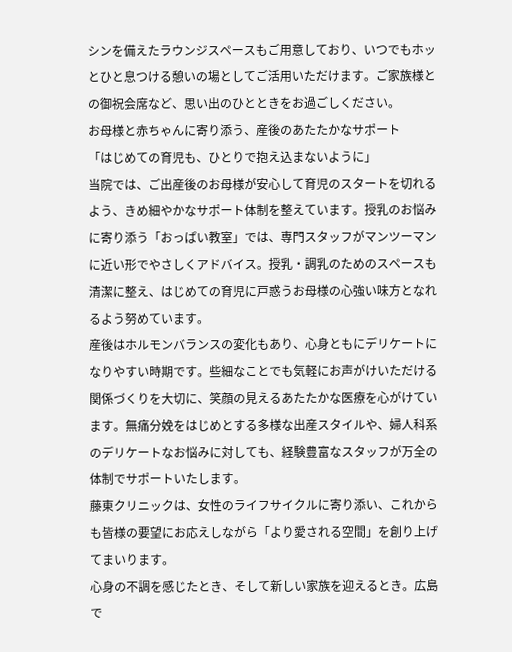シンを備えたラウンジスペースもご用意しており、いつでもホッとひと息つける憩いの場としてご活用いただけます。ご家族様との御祝会席など、思い出のひとときをお過ごしください。
お母様と赤ちゃんに寄り添う、産後のあたたかなサポート
「はじめての育児も、ひとりで抱え込まないように」
当院では、ご出産後のお母様が安心して育児のスタートを切れるよう、きめ細やかなサポート体制を整えています。授乳のお悩みに寄り添う「おっぱい教室」では、専門スタッフがマンツーマンに近い形でやさしくアドバイス。授乳・調乳のためのスペースも清潔に整え、はじめての育児に戸惑うお母様の心強い味方となれるよう努めています。
産後はホルモンバランスの変化もあり、心身ともにデリケートになりやすい時期です。些細なことでも気軽にお声がけいただける関係づくりを大切に、笑顔の見えるあたたかな医療を心がけています。無痛分娩をはじめとする多様な出産スタイルや、婦人科系のデリケートなお悩みに対しても、経験豊富なスタッフが万全の体制でサポートいたします。
藤東クリニックは、女性のライフサイクルに寄り添い、これからも皆様の要望にお応えしながら「より愛される空間」を創り上げてまいります。
心身の不調を感じたとき、そして新しい家族を迎えるとき。広島で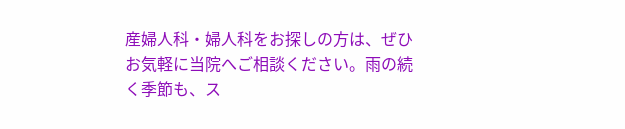産婦人科・婦人科をお探しの方は、ぜひお気軽に当院へご相談ください。雨の続く季節も、ス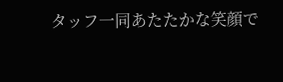タッフ一同あたたかな笑顔で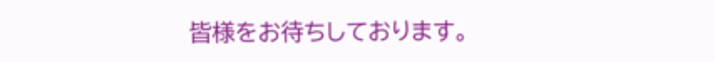皆様をお待ちしております。